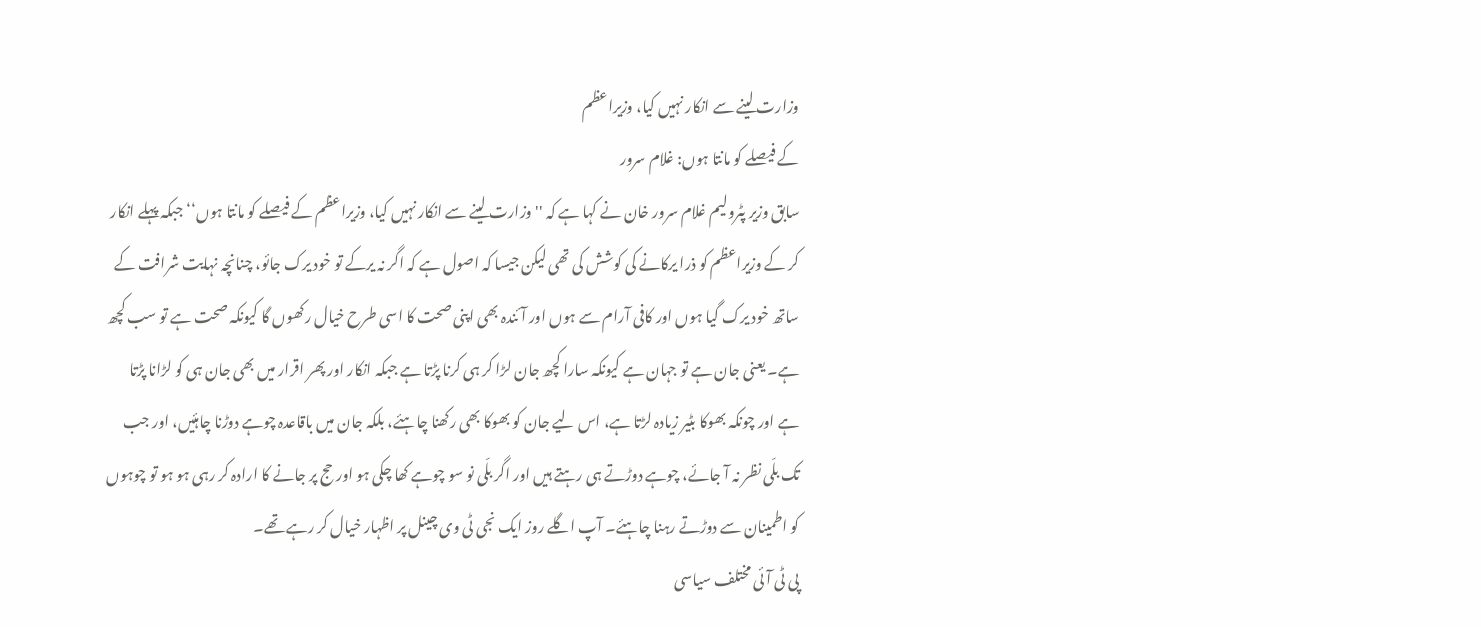وزارت لینے سے انکار نہیں کیا، وزیراعظم
کے فیصلے کو مانتا ہوں: غلام سرور
سابق وزیر پٹرولیم غلام سرور خان نے کہا ہے کہ ''وزارت لینے سے انکار نہیں کیا، وزیراعظم کے فیصلے کو مانتا ہوں‘‘ جبکہ پہلے انکار کر کے وزیراعظم کو ذرا یرکانے کی کوشش کی تھی لیکن جیسا کہ اصول ہے کہ اگر نہ یرکے تو خود یرک جائو، چنانچہ نہایت شرافت کے ساتھ خود یرک گیا ہوں اور کافی آرام سے ہوں اور آئندہ بھی اپنی صحت کا اسی طرح خیال رکھوں گا کیونکہ صحت ہے تو سب کچھ ہے۔ یعنی جان ہے تو جہان ہے کیونکہ سارا کچھ جان لڑا کر ہی کرنا پڑتا ہے جبکہ انکار اور پھر اقرار میں بھی جان ہی کو لڑانا پڑتا ہے اور چونکہ بھوکا بٹیر زیادہ لڑتا ہے، اس لیے جان کو بھوکا بھی رکھنا چاہئے، بلکہ جان میں باقاعدہ چوہے دوڑنا چاہئیں، اور جب تک بلّی نظر نہ آ جائے، چوہے دوڑتے ہی رہتے ہیں اور اگر بلّی نو سو چوہے کھا چکی ہو اور حج پر جانے کا ارادہ کر رہی ہو ہو تو چوہوں کو اطمینان سے دوڑتے رہنا چاہئے۔ آپ اگلے روز ایک نجی ٹی وی چینل پر اظہار خیال کر رہے تھے۔
پی ٹی آئی مختلف سیاسی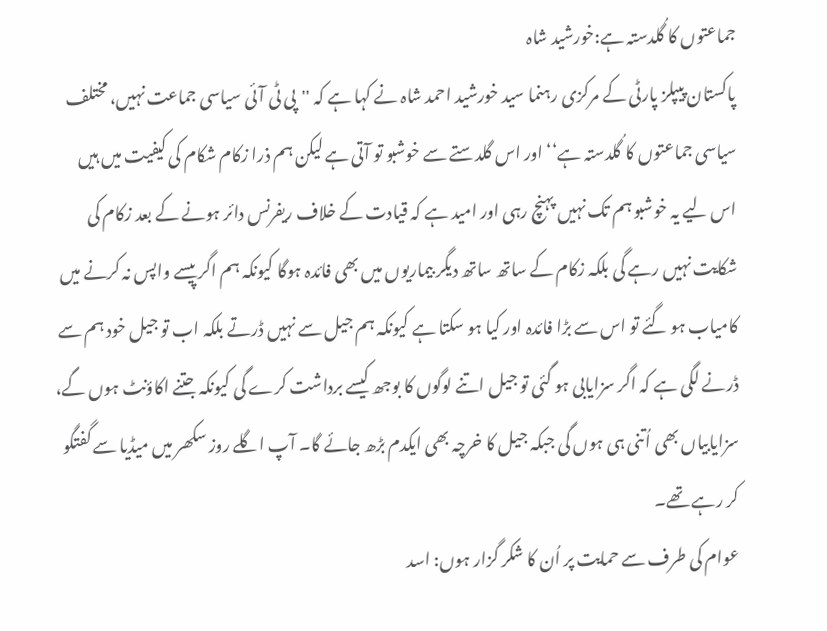جماعتوں کا گُلدستہ ہے:خورشید شاہ
پاکستان پیپلز پارٹی کے مرکزی رہنما سید خورشید احمد شاہ نے کہا ہے کہ ''پی ٹی آئی سیاسی جماعت نہیں، مختلف سیاسی جماعتوں کا گُلدستہ ہے‘‘ اور اس گلدستے سے خوشبو تو آتی ہے لیکن ہم ذرا زکام شکام کی کیفیت میں ہیں اس لیے یہ خوشبو ہم تک نہیں پہنچ رہی اور امید ہے کہ قیادت کے خلاف ریفرنس دائر ہونے کے بعد زکام کی شکایت نہیں رہے گی بلکہ زکام کے ساتھ ساتھ دیگر بیماریوں میں بھی فائدہ ہوگا کیونکہ ہم اگر پیسے واپس نہ کرنے میں کامیاب ہو گئے تو اس سے بڑا فائدہ اور کیا ہو سکتا ہے کیونکہ ہم جیل سے نہیں ڈرتے بلکہ اب تو جیل خود ہم سے ڈرنے لگی ہے کہ اگر سزایابی ہو گئی تو جیل اتنے لوگوں کا بوجھ کیسے برداشت کرے گی کیونکہ جتنے اکاؤنٹ ہوں گے، سزایابیاں بھی اُتنی ہی ہوں گی جبکہ جیل کا خرچہ بھی ایکدم بڑھ جائے گا۔ آپ اگلے روز سکھر میں میڈیا سے گفتگو کر رہے تھے۔
عوام کی طرف سے حمایت پر اُن کا شکر گزار ہوں: اسد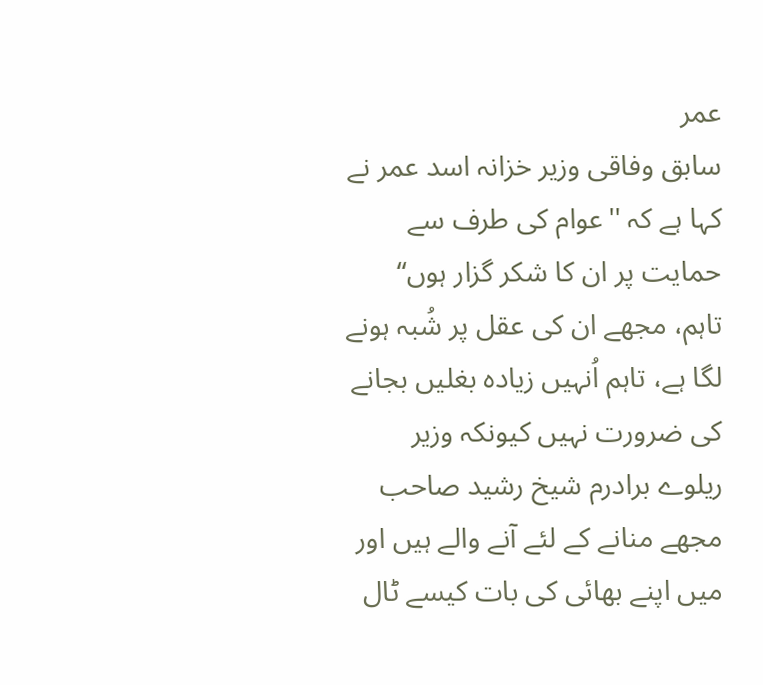عمر
سابق وفاقی وزیر خزانہ اسد عمر نے کہا ہے کہ ''عوام کی طرف سے حمایت پر ان کا شکر گزار ہوں‘‘ تاہم، مجھے ان کی عقل پر شُبہ ہونے لگا ہے، تاہم اُنہیں زیادہ بغلیں بجانے کی ضرورت نہیں کیونکہ وزیر ریلوے برادرم شیخ رشید صاحب مجھے منانے کے لئے آنے والے ہیں اور میں اپنے بھائی کی بات کیسے ٹال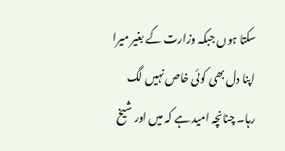سکتا ہوں جبکہ وزارت کے بغیر میرا اپنا دل بھی کوئی خاص نہیں لگ رہا۔ چنانچہ امید ہے کہ میں اور شیخ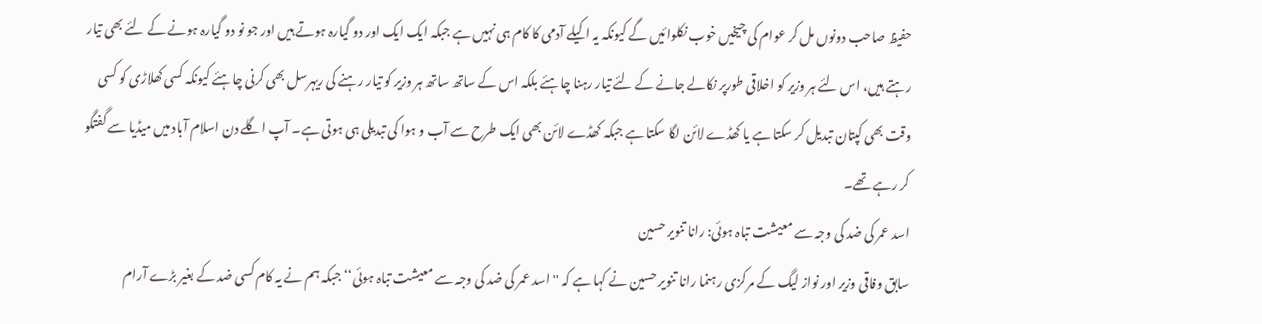حفیظ صاحب دونوں مل کر عوام کی چیخیں خوب نکلوائیں گے کیونکہ یہ اکیلے آدمی کا کام ہی نہیں ہے جبکہ ایک ایک اور دو گیارہ ہوتے ہیں اور جو نو دو گیارہ ہونے کے لئے بھی تیار رہتے ہیں، اس لئے ہر وزیر کو اخلاقی طورپر نکالے جانے کے لئے تیار رہنا چاہئے بلکہ اس کے ساتھ ساتھ ہر وزیر کو تیار رہنے کی ریہرسل بھی کرنی چاہئے کیونکہ کسی کھلاڑی کو کسی وقت بھی کپتان تبدیل کر سکتا ہے یا کھڈے لائن لگا سکتا ہے جبکہ کھڈے لائن بھی ایک طرح سے آب و ہوا کی تبدیلی ہی ہوتی ہے۔ آپ اگلے دن اسلام آباد میں میڈیا سے گفتگو کر رہے تھے۔
اسد عمر کی ضد کی وجہ سے معیشت تباہ ہوئی: رانا تنویر حسین
سابق وفاقی وزیر اور نواز لیگ کے مرکزی رہنما رانا تنویر حسین نے کہا ہے کہ ''اسد عمر کی ضد کی وجہ سے معیشت تباہ ہوئی‘‘ جبکہ ہم نے یہ کام کسی ضد کے بغیر بڑے آرام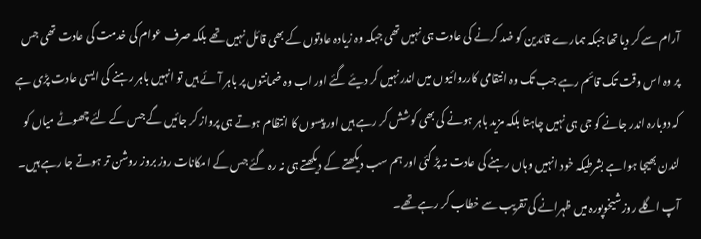آرام سے کر دیا تھا جبکہ ہمارے قائدین کو ضد کرنے کی عادت ہی نہیں تھی جبکہ وہ زیادہ عادتوں کے بھی قائل نہیں تھے بلکہ صرف عوام کی خدمت کی عادت تھی جس پر وہ اس وقت تک قائم رہے جب تک وہ انتقامی کارروائیوں میں اندر نہیں کر دیئے گئے اور اب وہ ضمانتوں پر باہر آئے ہیں تو انہیں باہر رہنے کی ایسی عادت پڑی ہے کہ دوبارہ اندر جانے کو جی ہی نہیں چاہتا بلکہ مزید باہر ہونے کی بھی کوشش کر رہے ہیں اور پیسوں کا انتظام ہوتے ہی پرواز کر جائیں گے جس کے لئے چھوٹے میاں کو لندن بھیجا ہوا ہے بشرطیکہ خود انہیں وہاں رہنے کی عادت نہ پڑ گئی اور ہم سب دیکھتے کے دیکھتے ہی نہ رہ گئے جس کے امکانات روز بروز روشن تر ہوتے جا رہے ہیں۔ آپ اگلے روز شیخوپورہ میں ظہرانے کی تقریب سے خطاب کر رہے تھے۔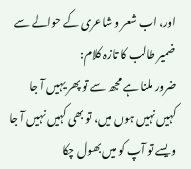اور، اب شعر و شاعری کے حوالے سے ضمیر طالب کا تازہ کلام:
ضرور ملنا ہے مجھ سے تو پھر یہیں آ جا
کہیں نہیں ہوں میں، تو بھی کہیں نہیں آ جا
ویسے تو آپ کو میں بھول چکا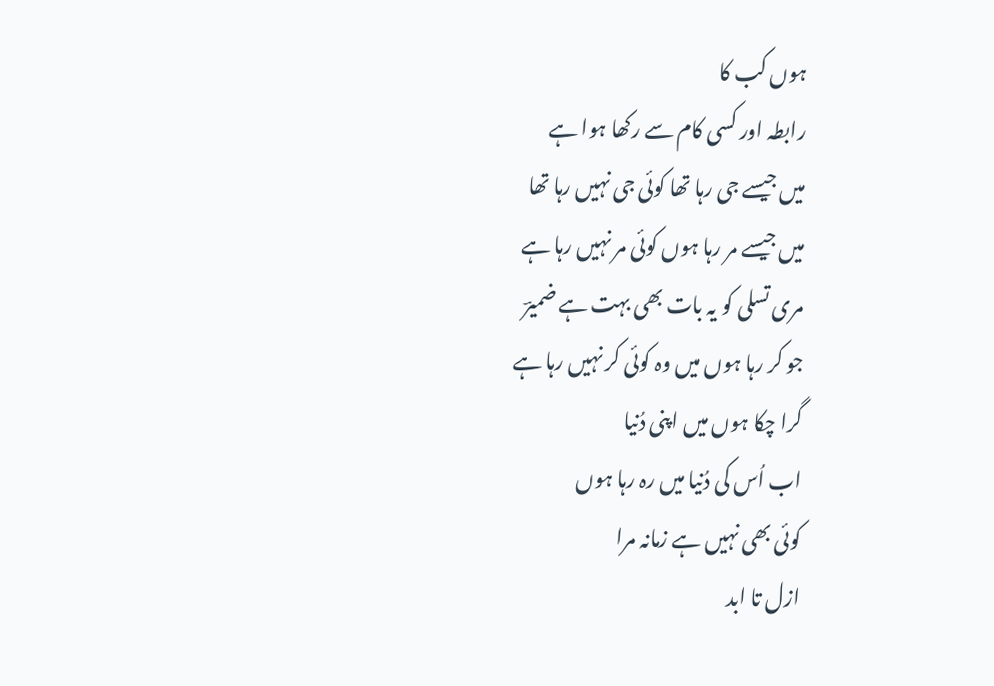ہوں کب کا
رابطہ اور کسی کام سے رکھا ہوا ہے
میں جیسے جی رہا تھا کوئی جی نہیں رہا تھا
میں جیسے مر رہا ہوں کوئی مر نہیں رہا ہے
مری تسلی کو یہ بات بھی بہت ہے ضمیرؔ
جو کر رہا ہوں میں وہ کوئی کر نہیں رہا ہے
گرا چکا ہوں میں اپنی دُنیا
اب اُس کی دُنیا میں رہ رہا ہوں
کوئی بھی نہیں ہے زمانہ مرا
ازل تا ابد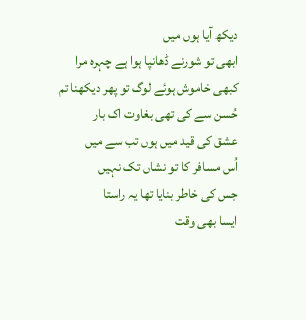دیکھ آیا ہوں میں
ابھی تو شورنے ڈھانپا ہوا ہے چہرہ مرا
کبھی خاموش ہوئے لوگ تو پھر دیکھنا تم
حُسن سے کی تھی بغاوت اک بار
عشق کی قید میں ہوں تب سے میں
اُس مسافر کا تو نشاں تک نہیں
جس کی خاطر بنایا تھا یہ راستا
ایسا بھی وقت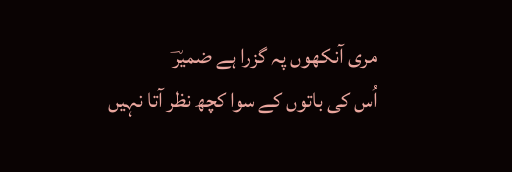مری آنکھوں پہ گزرا ہے ضمیرؔ
اُس کی باتوں کے سوا کچھ نظر آتا نہیں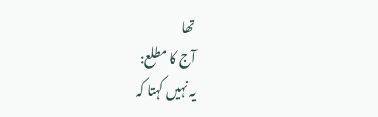تھا
آج کا مطلع:
یہ نہیں کہتا کہ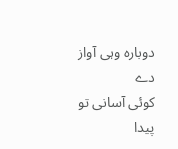دوبارہ وہی آواز دے
کوئی آسانی تو پیدا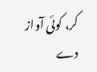کر، کوئی آواز دے